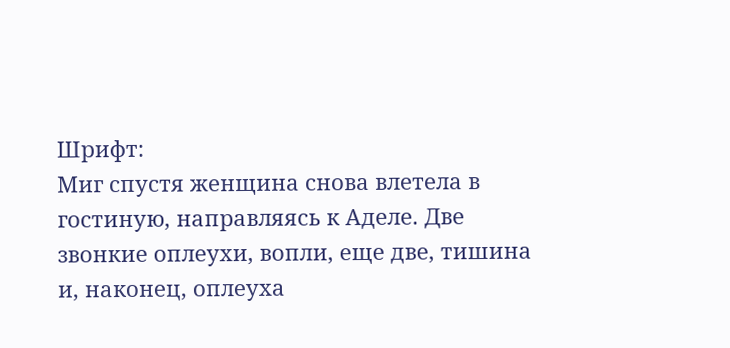Шрифт:
Миг спустя женщина снова влетела в гостиную, направляясь к Аделе. Две звонкие оплеухи, вопли, еще две, тишина и, наконец, оплеуха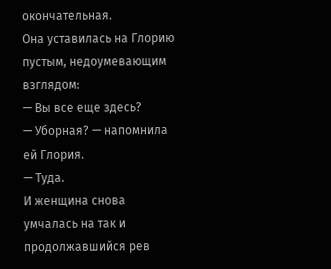окончательная.
Она уставилась на Глорию пустым, недоумевающим взглядом:
— Вы все еще здесь?
— Уборная? — напомнила ей Глория.
— Туда.
И женщина снова умчалась на так и продолжавшийся рев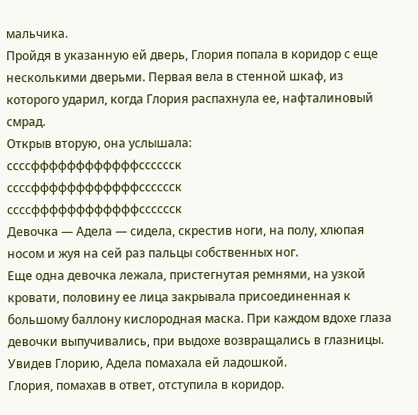мальчика.
Пройдя в указанную ей дверь, Глория попала в коридор с еще несколькими дверьми. Первая вела в стенной шкаф, из которого ударил, когда Глория распахнула ее, нафталиновый смрад.
Открыв вторую, она услышала:
ссссффффффффффффсссссск
ссссффффффффффффсссссск
ссссффффффффффффсссссск
Девочка — Адела — сидела, скрестив ноги, на полу, хлюпая носом и жуя на сей раз пальцы собственных ног.
Еще одна девочка лежала, пристегнутая ремнями, на узкой кровати, половину ее лица закрывала присоединенная к большому баллону кислородная маска. При каждом вдохе глаза девочки выпучивались, при выдохе возвращались в глазницы.
Увидев Глорию, Адела помахала ей ладошкой.
Глория, помахав в ответ, отступила в коридор.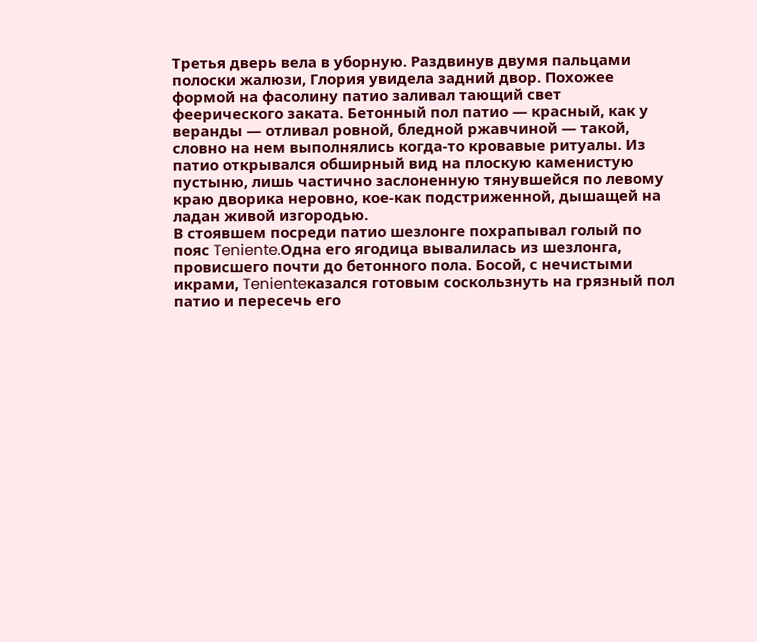Третья дверь вела в уборную. Раздвинув двумя пальцами полоски жалюзи, Глория увидела задний двор. Похожее формой на фасолину патио заливал тающий свет феерического заката. Бетонный пол патио — красный, как у веранды — отливал ровной, бледной ржавчиной — такой, словно на нем выполнялись когда-то кровавые ритуалы. Из патио открывался обширный вид на плоскую каменистую пустыню, лишь частично заслоненную тянувшейся по левому краю дворика неровно, кое-как подстриженной, дышащей на ладан живой изгородью.
В стоявшем посреди патио шезлонге похрапывал голый по пояс Teniente.Одна его ягодица вывалилась из шезлонга, провисшего почти до бетонного пола. Босой, с нечистыми икрами, Tenienteказался готовым соскользнуть на грязный пол патио и пересечь его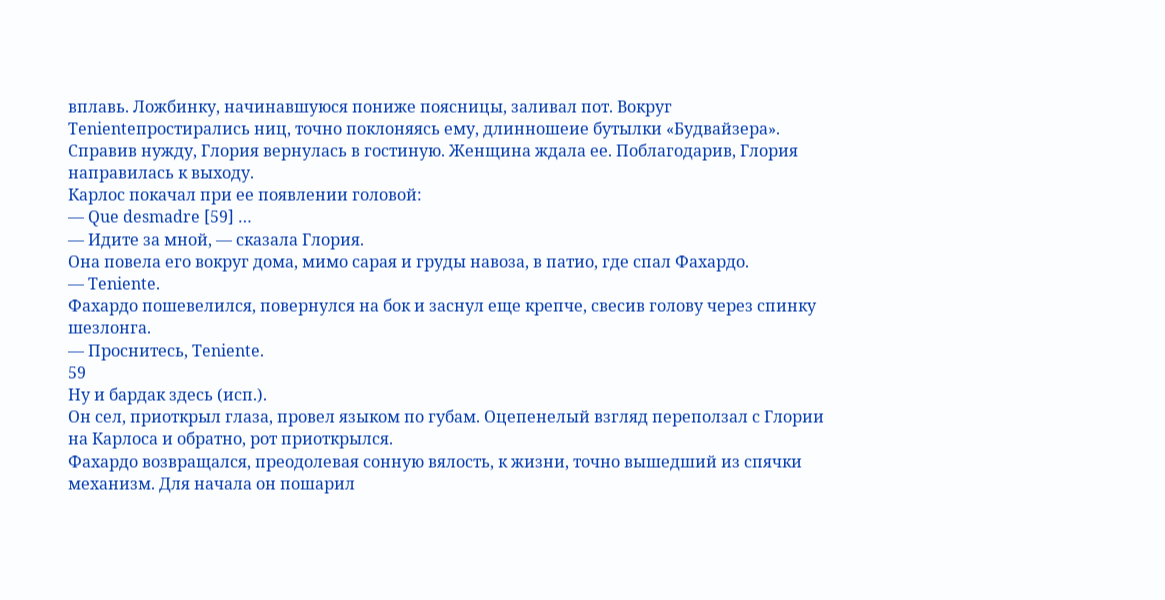вплавь. Ложбинку, начинавшуюся пониже поясницы, заливал пот. Вокруг Tenienteпростирались ниц, точно поклоняясь ему, длинношеие бутылки «Будвайзера».
Справив нужду, Глория вернулась в гостиную. Женщина ждала ее. Поблагодарив, Глория направилась к выходу.
Карлос покачал при ее появлении головой:
— Que desmadre [59] …
— Идите за мной, — сказала Глория.
Она повела его вокруг дома, мимо сарая и груды навоза, в патио, где спал Фахардо.
— Teniente.
Фахардо пошевелился, повернулся на бок и заснул еще крепче, свесив голову через спинку шезлонга.
— Проснитесь, Teniente.
59
Ну и бардак здесь (исп.).
Он сел, приоткрыл глаза, провел языком по губам. Оцепенелый взгляд переползал с Глории на Карлоса и обратно, рот приоткрылся.
Фахардо возвращался, преодолевая сонную вялость, к жизни, точно вышедший из спячки механизм. Для начала он пошарил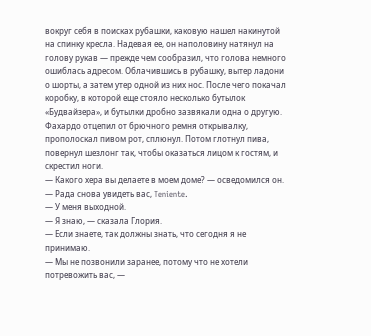вокруг себя в поисках рубашки, каковую нашел накинутой на спинку кресла. Надевая ее, он наполовину натянул на голову рукав — прежде чем сообразил, что голова немного ошиблась адресом. Облачившись в рубашку, вытер ладони о шорты, а затем утер одной из них нос. После чего покачал коробку, в которой еще стояло несколько бутылок «Будвайзера», и бутылки дробно зазвякали одна о другую. Фахардо отцепил от брючного ремня открывалку, прополоскал пивом рот, сплюнул. Потом глотнул пива, повернул шезлонг так, чтобы оказаться лицом к гостям, и скрестил ноги.
— Какого хера вы делаете в моем доме? — осведомился он.
— Рада снова увидеть вас, Teniente.
— У меня выходной.
— Я знаю, — сказала Глория.
— Если знаете, так должны знать, что сегодня я не принимаю.
— Мы не позвонили заранее, потому что не хотели потревожить вас, —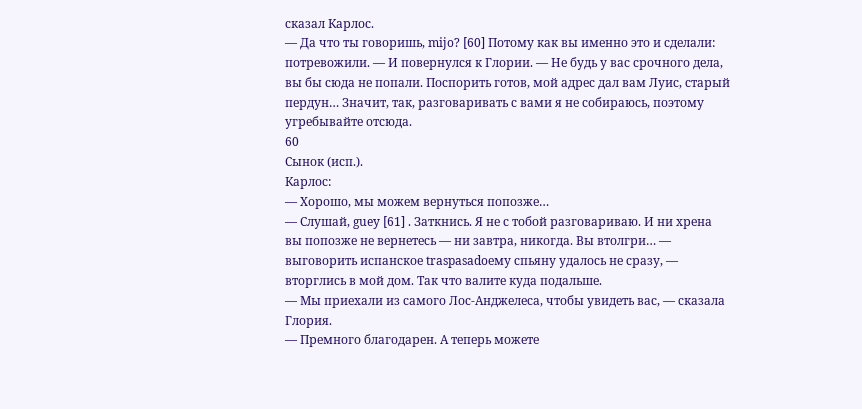сказал Карлос.
— Да что ты говоришь, mijo? [60] Потому как вы именно это и сделали: потревожили. — И повернулся к Глории. — Не будь у вас срочного дела, вы бы сюда не попали. Поспорить готов, мой адрес дал вам Луис, старый пердун… Значит, так, разговаривать с вами я не собираюсь, поэтому угребывайте отсюда.
60
Сынок (исп.).
Карлос:
— Хорошо, мы можем вернуться попозже…
— Слушай, guey [61] . Заткнись. Я не с тобой разговариваю. И ни хрена вы попозже не вернетесь — ни завтра, никогда. Вы втолгри… — выговорить испанское traspasadoему спьяну удалось не сразу, — вторглись в мой дом. Так что валите куда подальше.
— Мы приехали из самого Лос-Анджелеса, чтобы увидеть вас, — сказала Глория.
— Премного благодарен. А теперь можете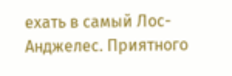ехать в самый Лос-Анджелес. Приятного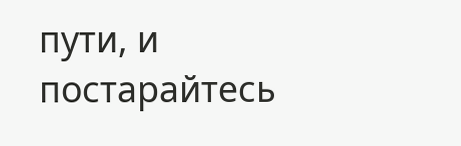пути, и постарайтесь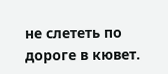не слететь по дороге в кювет.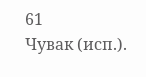61
Чувак (исп.).